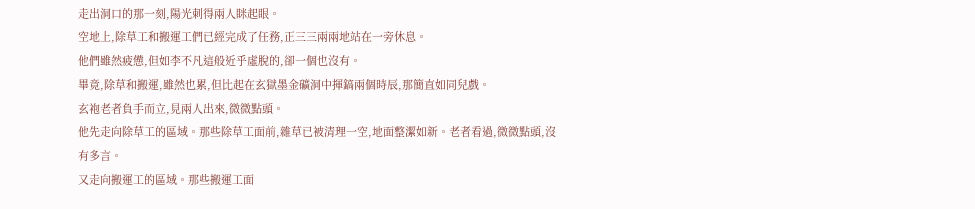走出洞口的那一刻,陽光刺得兩人眯起眼。
空地上,除草工和搬運工們已經完成了任務,正三三兩兩地站在一旁休息。
他們雖然疲憊,但如李不凡這般近乎虛脫的,卻一個也沒有。
畢竟,除草和搬運,雖然也累,但比起在玄獄墨金礦洞中揮鎬兩個時辰,那簡直如同兒戲。
玄袍老者負手而立,見兩人出來,微微點頭。
他先走向除草工的區域。那些除草工面前,雜草已被清理一空,地面整潔如新。老者看過,微微點頭,沒有多言。
又走向搬運工的區域。那些搬運工面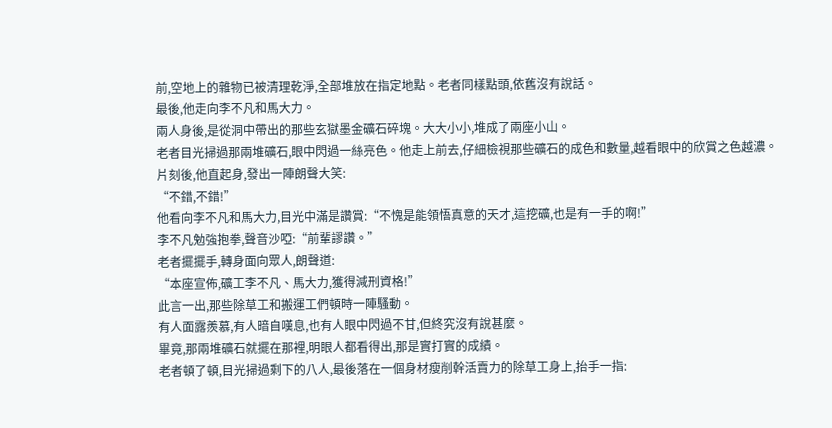前,空地上的雜物已被清理乾淨,全部堆放在指定地點。老者同樣點頭,依舊沒有說話。
最後,他走向李不凡和馬大力。
兩人身後,是從洞中帶出的那些玄獄墨金礦石碎塊。大大小小,堆成了兩座小山。
老者目光掃過那兩堆礦石,眼中閃過一絲亮色。他走上前去,仔細檢視那些礦石的成色和數量,越看眼中的欣賞之色越濃。
片刻後,他直起身,發出一陣朗聲大笑:
“不錯,不錯!”
他看向李不凡和馬大力,目光中滿是讚賞:“不愧是能領悟真意的天才,這挖礦,也是有一手的啊!”
李不凡勉強抱拳,聲音沙啞:“前輩謬讚。”
老者擺擺手,轉身面向眾人,朗聲道:
“本座宣佈,礦工李不凡、馬大力,獲得減刑資格!”
此言一出,那些除草工和搬運工們頓時一陣騷動。
有人面露羨慕,有人暗自嘆息,也有人眼中閃過不甘,但終究沒有說甚麼。
畢竟,那兩堆礦石就擺在那裡,明眼人都看得出,那是實打實的成績。
老者頓了頓,目光掃過剩下的八人,最後落在一個身材瘦削幹活賣力的除草工身上,抬手一指: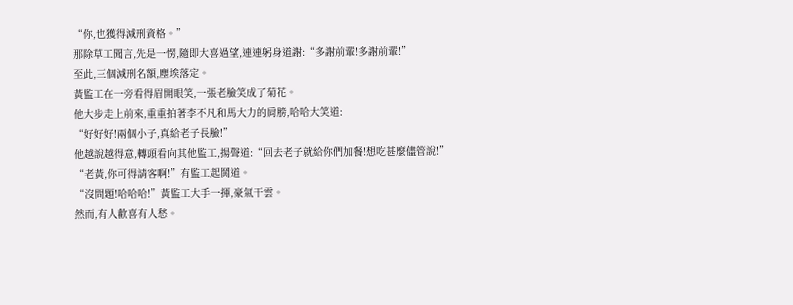“你,也獲得減刑資格。”
那除草工聞言,先是一愣,隨即大喜過望,連連躬身道謝:“多謝前輩!多謝前輩!”
至此,三個減刑名額,塵埃落定。
黃監工在一旁看得眉開眼笑,一張老臉笑成了菊花。
他大步走上前來,重重拍著李不凡和馬大力的肩膀,哈哈大笑道:
“好好好!兩個小子,真給老子長臉!”
他越說越得意,轉頭看向其他監工,揚聲道:“回去老子就給你們加餐!想吃甚麼儘管說!”
“老黃,你可得請客啊!”有監工起鬨道。
“沒問題!哈哈哈!”黃監工大手一揮,豪氣干雲。
然而,有人歡喜有人愁。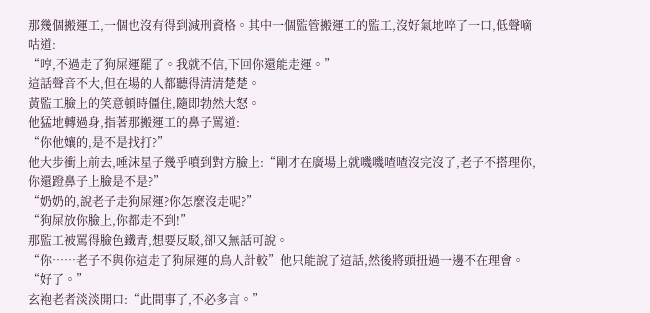那幾個搬運工,一個也沒有得到減刑資格。其中一個監管搬運工的監工,沒好氣地啐了一口,低聲嘀咕道:
“哼,不過走了狗屎運罷了。我就不信,下回你還能走運。”
這話聲音不大,但在場的人都聽得清清楚楚。
黃監工臉上的笑意頓時僵住,隨即勃然大怒。
他猛地轉過身,指著那搬運工的鼻子罵道:
“你他孃的,是不是找打?”
他大步衝上前去,唾沫星子幾乎噴到對方臉上:“剛才在廣場上就嘰嘰喳喳沒完沒了,老子不搭理你,你還蹬鼻子上臉是不是?”
“奶奶的,說老子走狗屎運?你怎麼沒走呢?”
“狗屎放你臉上,你都走不到!”
那監工被罵得臉色鐵青,想要反駁,卻又無話可說。
“你……老子不與你這走了狗屎運的鳥人計較”他只能說了這話,然後將頭扭過一邊不在理會。
“好了。”
玄袍老者淡淡開口:“此間事了,不必多言。”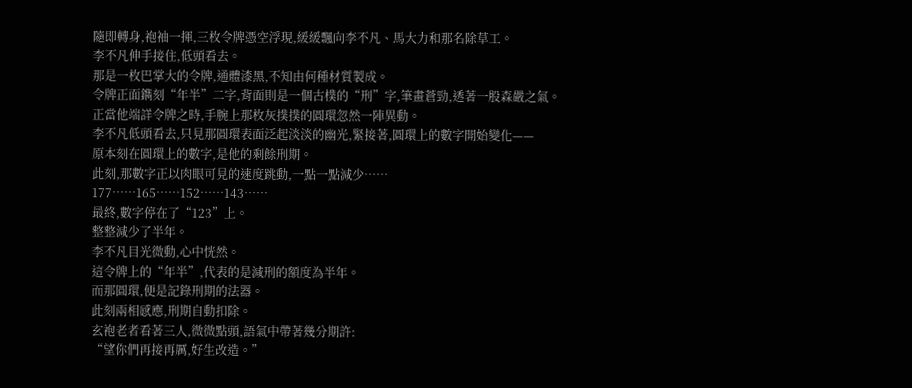隨即轉身,袍袖一揮,三枚令牌憑空浮現,緩緩飄向李不凡、馬大力和那名除草工。
李不凡伸手接住,低頭看去。
那是一枚巴掌大的令牌,通體漆黑,不知由何種材質製成。
令牌正面鐫刻“年半”二字,背面則是一個古樸的“刑”字,筆畫蒼勁,透著一股森嚴之氣。
正當他端詳令牌之時,手腕上那枚灰撲撲的圓環忽然一陣異動。
李不凡低頭看去,只見那圓環表面泛起淡淡的幽光,緊接著,圓環上的數字開始變化——
原本刻在圓環上的數字,是他的剩餘刑期。
此刻,那數字正以肉眼可見的速度跳動,一點一點減少……
177……165……152……143……
最終,數字停在了“123”上。
整整減少了半年。
李不凡目光微動,心中恍然。
這令牌上的“年半”,代表的是減刑的額度為半年。
而那圓環,便是記錄刑期的法器。
此刻兩相感應,刑期自動扣除。
玄袍老者看著三人,微微點頭,語氣中帶著幾分期許:
“望你們再接再厲,好生改造。”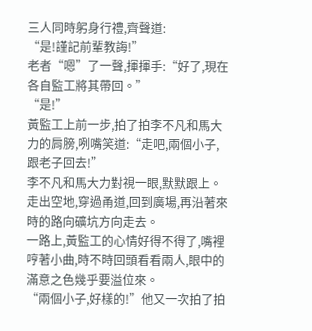三人同時躬身行禮,齊聲道:
“是!謹記前輩教誨!”
老者“嗯”了一聲,揮揮手:“好了,現在各自監工將其帶回。”
“是!”
黃監工上前一步,拍了拍李不凡和馬大力的肩膀,咧嘴笑道:“走吧,兩個小子,跟老子回去!”
李不凡和馬大力對視一眼,默默跟上。
走出空地,穿過甬道,回到廣場,再沿著來時的路向礦坑方向走去。
一路上,黃監工的心情好得不得了,嘴裡哼著小曲,時不時回頭看看兩人,眼中的滿意之色幾乎要溢位來。
“兩個小子,好樣的!”他又一次拍了拍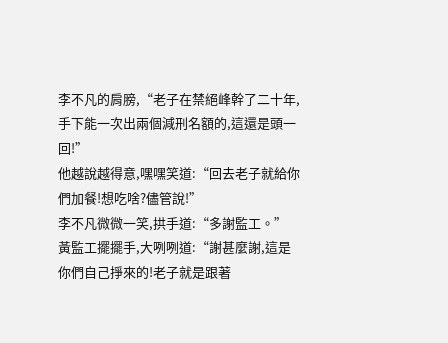李不凡的肩膀,“老子在禁絕峰幹了二十年,手下能一次出兩個減刑名額的,這還是頭一回!”
他越說越得意,嘿嘿笑道:“回去老子就給你們加餐!想吃啥?儘管說!”
李不凡微微一笑,拱手道:“多謝監工。”
黃監工擺擺手,大咧咧道:“謝甚麼謝,這是你們自己掙來的!老子就是跟著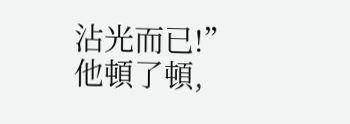沾光而已!”
他頓了頓,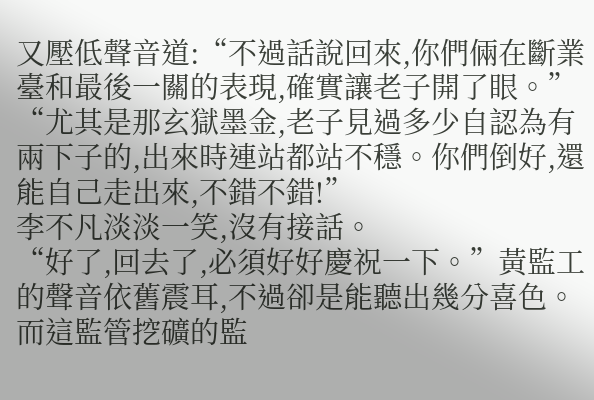又壓低聲音道:“不過話說回來,你們倆在斷業臺和最後一關的表現,確實讓老子開了眼。”
“尤其是那玄獄墨金,老子見過多少自認為有兩下子的,出來時連站都站不穩。你們倒好,還能自己走出來,不錯不錯!”
李不凡淡淡一笑,沒有接話。
“好了,回去了,必須好好慶祝一下。”黃監工的聲音依舊震耳,不過卻是能聽出幾分喜色。而這監管挖礦的監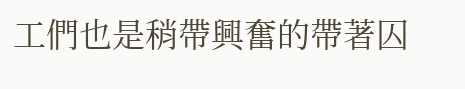工們也是稍帶興奮的帶著囚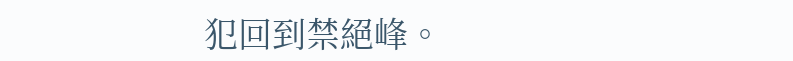犯回到禁絕峰。